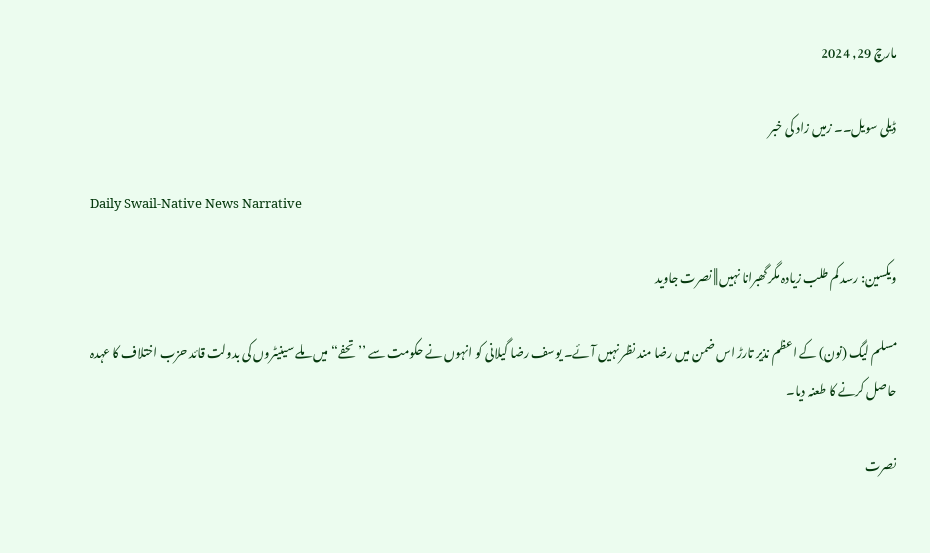مارچ 29, 2024

ڈیلی سویل۔۔ زمیں زاد کی خبر

Daily Swail-Native News Narrative

ویکسین: رسد کم طلب زیادہ مگر گھبرانا نہیں || نصرت جاوید

مسلم لیگ (نون) کے اعظم نذیر تارڑ اس ضمن میں رضا مند نظر نہیں آئے۔ یوسف رضا گیلانی کو انہوں نے حکومت سے ’’تحفے‘‘ میں ملے سینیٹروں کی بدولت قائد حزب اختلاف کا عہدہ حاصل کرنے کا طعنہ دیا۔

نصرت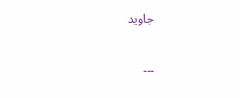جاوید

۔۔۔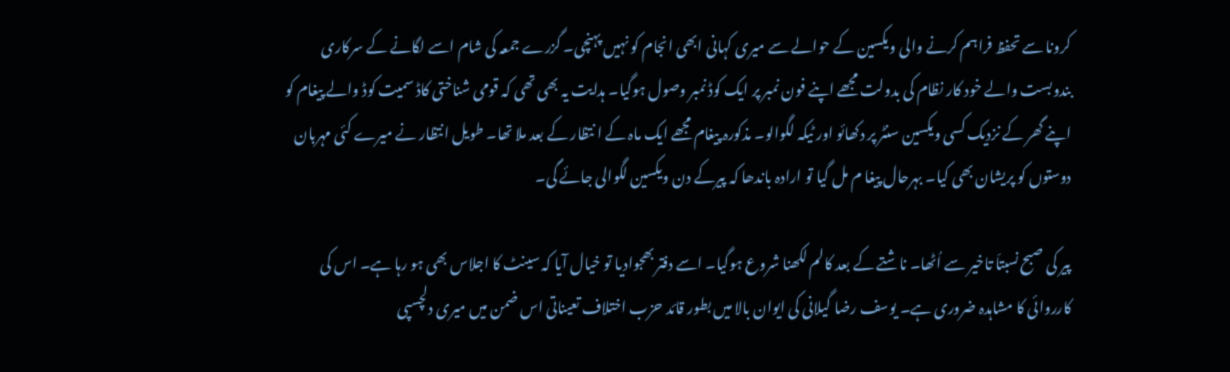کرونا سے تحفظ فراہم کرنے والی ویکسین کے حوالے سے میری کہانی ابھی انجام کو نہیں پہنچی۔ گزرے جمعہ کی شام اسے لگانے کے سرکاری بندوبست والے خود کار نظام کی بدولت مجھے اپنے فون نمبر پر ایک کوڈ نمبر وصول ہوگیا۔ ہدایت یہ بھی تھی کہ قومی شناختی کاڈ سمیت کوڈ والے پیغام کو اپنے گھر کے نزدیک کسی ویکسین سنٹر پر دکھائو اور ٹیکہ لگوالو۔ مذکورہ پیغام مجھے ایک ماہ کے ا نتظار کے بعد ملا تھا۔ طویل انتظار نے میرے کئی مہربان دوستوں کو پریشان بھی کیا۔ بہرحال پیغا م مل گیا تو ارادہ باندھا کہ پیرکے دن ویکسین لگوالی جائے گی۔

پیر کی صبح نسبتاَ تاخیر سے اُٹھا۔ ناشتے کے بعد کالم لکھنا شروع ہوگیا۔ اسے دفتر بھجوادیا تو خیال آیا کہ سینٹ کا اجلاس بھی ہو رہا ہے۔ اس کی کارروائی کا مشاہدہ ضروری ہے۔ یوسف رضا گیلانی کی ایوان بالا میں بطور قائد حزب اختلاف تعیناتی اس ضمن میں میری دلچسپی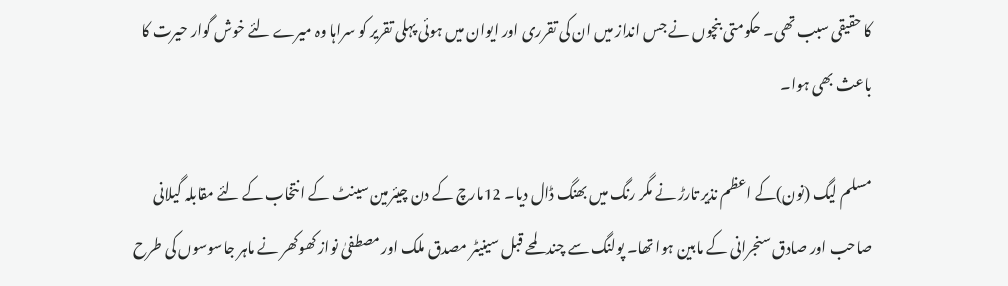کا حقیقی سبب تھی۔ حکومتی بنچوں نے جس انداز میں ان کی تقرری اور ایوان میں ہوئی پہلی تقریر کو سراہا وہ میرے لئے خوش گوار حیرت کا باعث بھی ہوا۔

مسلم لیگ (نون)کے اعظم نذیر تارڑ نے مگر رنگ میں بھنگ ڈال دیا۔ 12مارچ کے دن چیئرمین سینٹ کے ا نتخاب کے لئے مقابلہ گیلانی صاحب اور صادق سنجرانی کے مابین ہوا تھا۔ پولنگ سے چند لمحے قبل سینیٹر مصدق ملک اور مصطفیٰ نواز کھوکھر نے ماہر جاسوسوں کی طرح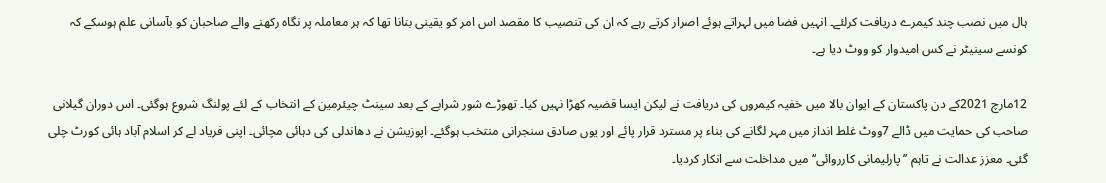ہال میں نصب چند کیمرے دریافت کرلئے۔ انہیں فضا میں لہراتے ہوئے اصرار کرتے رہے کہ ان کی تنصیب کا مقصد اس امر کو یقینی بنانا تھا کہ ہر معاملہ پر نگاہ رکھنے والے صاحبان کو بآسانی علم ہوسکے کہ کونسے سینیٹر نے کس امیدوار کو ووٹ دیا ہے۔

12مارچ 2021کے دن پاکستان کے ایوان بالا میں خفیہ کیمروں کی دریافت نے لیکن ایسا قضیہ کھڑا نہیں کیا۔ تھوڑے شور شرابے کے بعد سینٹ چیئرمین کے انتخاب کے لئے پولنگ شروع ہوگئی۔ اس دوران گیلانی صاحب کی حمایت میں ڈالے 7ووٹ غلط انداز میں مہر لگانے کی بناء پر مسترد قرار پائے اور یوں صادق سنجرانی منتخب ہوگئے۔ اپوزیشن نے دھاندلی کی دہائی مچائی۔ اپنی فریاد لے کر اسلام آباد ہائی کورٹ چلی گئی۔ معزز عدالت نے تاہم ’’پارلیمانی کارروائی‘‘ میں مداخلت سے انکار کردیا۔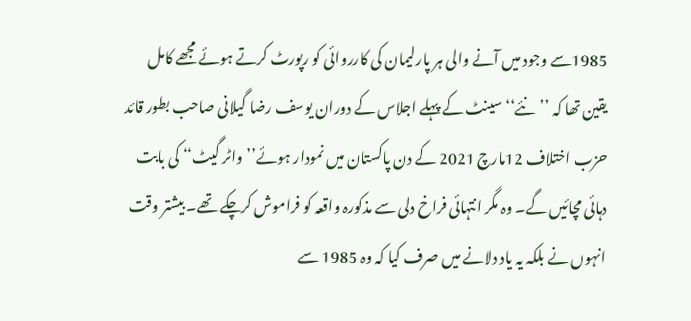1985سے وجود میں آنے والی ہر پارلیمان کی کارروائی کو رپورٹ کرتے ہوئے مجھے کامل یقین تھا کہ ’’نئے‘‘ سینٹ کے پہلے اجلاس کے دوران یوسف رضا گیلانی صاحب بطور قائد حزب اختلاف 12مارچ 2021 کے دن پاکستان میں نمودار ہوئے’’واٹر گیٹ‘‘ کی بابت دہائی مچائیں گے۔ وہ مگر انتہائی فراخ دلی سے مذکورہ واقعہ کو فراموش کرچکے تھے۔ بیشتر وقت انہوں نے بلکہ یہ یاد دلانے میں صرف کیا کہ وہ 1985 سے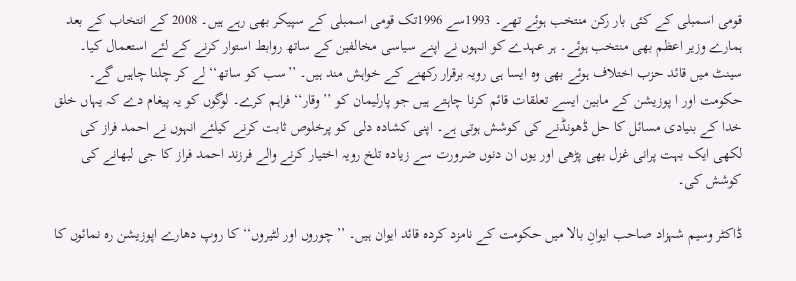قومی اسمبلی کے کئی بار رکن منتخب ہوئے تھے۔ 1993سے 1996تک قومی اسمبلی کے سپیکر بھی رہے ہیں۔ 2008 کے انتخاب کے بعد ہمارے وزیر اعظم بھی منتخب ہوئے۔ ہر عہدے کو انہوں نے اپنے سیاسی مخالفین کے ساتھ روابط استوار کرنے کے لئے استعمال کیا۔ سینٹ میں قائد حزب اختلاف ہوئے بھی وہ ایسا ہی رویہ برقرار رکھنے کے خواہش مند ہیں۔ ’’سب کو ساتھ‘‘ لے کر چلنا چاہیں گے۔ حکومت اور ا پوزیشن کے مابین ایسے تعلقات قائم کرنا چاہتے ہیں جو پارلیمان کو ’’وقار‘‘ فراہم کرے۔ لوگوں کو یہ پیغام دے کہ یہاں خلق خدا کے بنیادی مسائل کا حل ڈھونڈنے کی کوشش ہوتی ہے۔ اپنی کشادہ دلی کو پرخلوص ثابت کرنے کیلئے انہوں نے احمد فراز کی لکھی ایک بہت پرانی غزل بھی پڑھی اور یوں ان دنوں ضرورت سے زیادہ تلخ رویہ اختیار کرنے والے فرزند احمد فراز کا جی لبھانے کی کوشش کی۔

ڈاکٹر وسیم شہزاد صاحب ایوانِ بالا میں حکومت کے نامزد کردہ قائد ایوان ہیں۔ ’’چوروں اور لٹیروں‘‘ کا روپ دھارے اپوزیشن رہ نمائوں کا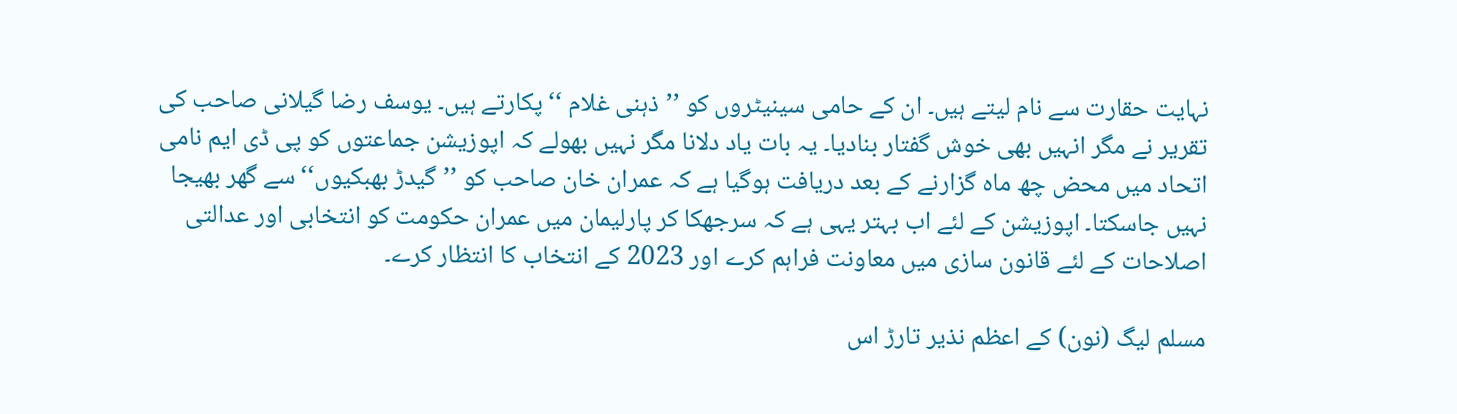نہایت حقارت سے نام لیتے ہیں۔ ان کے حامی سینیٹروں کو ’’ذہنی غلام ‘‘ پکارتے ہیں۔ یوسف رضا گیلانی صاحب کی تقریر نے مگر انہیں بھی خوش گفتار بنادیا۔ یہ بات یاد دلانا مگر نہیں بھولے کہ اپوزیشن جماعتوں کو پی ڈی ایم نامی اتحاد میں محض چھ ماہ گزارنے کے بعد دریافت ہوگیا ہے کہ عمران خان صاحب کو ’’گیدڑ بھبکیوں‘‘ سے گھر بھیجا نہیں جاسکتا۔ اپوزیشن کے لئے اب بہتر یہی ہے کہ سرجھکا کر پارلیمان میں عمران حکومت کو انتخابی اور عدالتی اصلاحات کے لئے قانون سازی میں معاونت فراہم کرے اور 2023 کے انتخاب کا انتظار کرے۔

مسلم لیگ (نون) کے اعظم نذیر تارڑ اس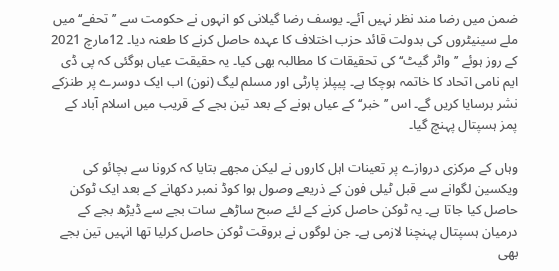ضمن میں رضا مند نظر نہیں آئے۔ یوسف رضا گیلانی کو انہوں نے حکومت سے ’’تحفے‘‘ میں ملے سینیٹروں کی بدولت قائد حزب اختلاف کا عہدہ حاصل کرنے کا طعنہ دیا۔ 12مارچ 2021 کے روز ہوئے ’’واٹر گیٹ‘‘ کی تحقیقات کا مطالبہ بھی کیا۔ یہ حقیقت عیاں ہوگئی کہ پی ڈی ایم نامی اتحاد کا خاتمہ ہوچکا ہے۔ پیپلز پارٹی اور مسلم لیگ (نون) اب ایک دوسرے پر طنزکے نشر برسایا کریں گے۔ اس ’’خبر‘‘ کے عیاں ہونے کے بعد تین بجے کے قریب میں اسلام آباد کے پمز ہسپتال پہنچ گیا۔

وہاں کے مرکزی دروازے پر تعینات اہل کاروں نے لیکن مجھے بتایا کہ کرونا سے بچائو کی ویکسین لگوانے سے قبل ٹیلی فون کے ذریعے وصول ہوا کوڈ نمبر دکھانے کے بعد ایک ٹوکن حاصل کیا جاتا ہے۔ یہ ٹوکن حاصل کرنے کے لئے صبح ساڑھے سات بجے سے ڈیڑھ بجے کے درمیان ہسپتال پہنچنا لازمی ہے۔ جن لوگوں نے بروقت ٹوکن حاصل کرلیا تھا انہیں تین بجے بھی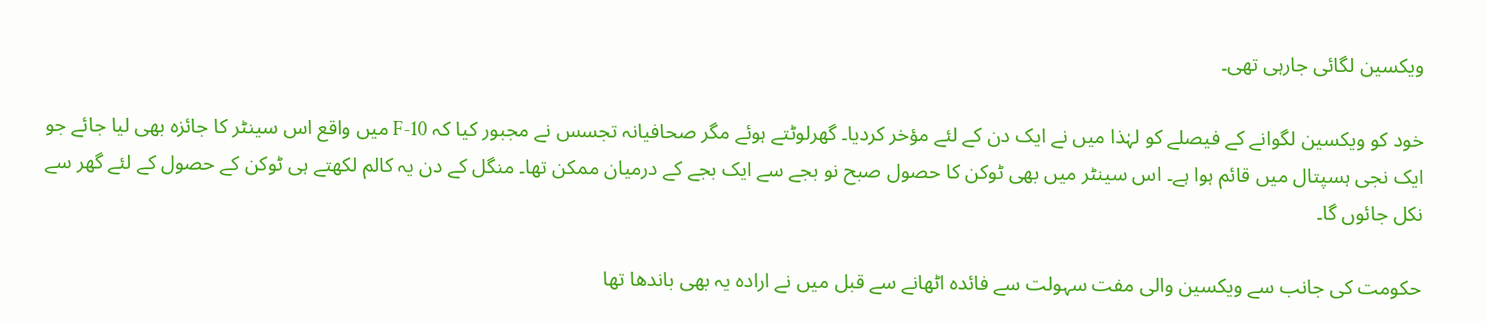ویکسین لگائی جارہی تھی۔

خود کو ویکسین لگوانے کے فیصلے کو لہٰذا میں نے ایک دن کے لئے مؤخر کردیا۔ گھرلوٹتے ہوئے مگر صحافیانہ تجسس نے مجبور کیا کہ F-10 میں واقع اس سینٹر کا جائزہ بھی لیا جائے جو ایک نجی ہسپتال میں قائم ہوا ہے۔ اس سینٹر میں بھی ٹوکن کا حصول صبح نو بجے سے ایک بجے کے درمیان ممکن تھا۔ منگل کے دن یہ کالم لکھتے ہی ٹوکن کے حصول کے لئے گھر سے نکل جائوں گا۔

حکومت کی جانب سے ویکسین والی مفت سہولت سے فائدہ اٹھانے سے قبل میں نے ارادہ یہ بھی باندھا تھا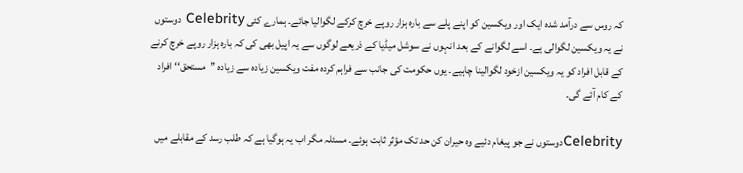کہ روس سے درآمد شدہ ایک اور ویکسین کو اپنے پلے سے بارہ ہزار روپے خرچ کرکے لگوالیا جائے۔ ہمارے کئی Celebrity دوستوں نے یہ ویکسین لگوالی ہے۔ اسے لگوانے کے بعد انہوں نے سوشل میڈیا کے ذریعے لوگوں سے یہ اپیل بھی کی کہ بارہ ہزار روپے خرچ کرنے کے قابل افراد کو یہ ویکسین ازخود لگوالینا چاہیے۔ یوں حکومت کی جانب سے فراہم کردہ مفت ویکسین زیادہ سے زیادہ ’’مستحق‘‘ افراد کے کام آئے گی۔

Celebrityدوستوں نے جو پیغام دئیے وہ حیران کن حد تک مؤثر ثابت ہوئے۔ مسئلہ مگر اب یہ ہوگیا ہے کہ طلب رسد کے مقابلے میں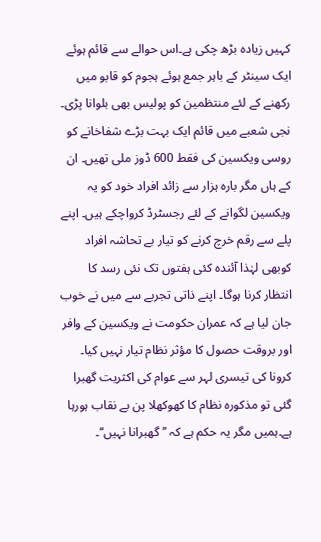کہیں زیادہ بڑھ چکی ہے۔اس حوالے سے قائم ہوئے ایک سینٹر کے باہر جمع ہوئے ہجوم کو قابو میں رکھنے کے لئے منتظمین کو پولیس بھی بلوانا پڑی۔ نجی شعبے میں قائم ایک بہت بڑے شفاخانے کو روسی ویکسین کی فقط 600 ڈوز ملی تھیں۔ ان کے ہاں مگر بارہ ہزار سے زائد افراد خود کو یہ ویکسین لگوانے کے لئے رجسٹرڈ کرواچکے ہیں۔ اپنے پلے سے رقم خرچ کرنے کو تیار بے تحاشہ افراد کوبھی لہٰذا آئندہ کئی ہفتوں تک نئی رسد کا انتظار کرنا ہوگا۔ اپنے ذاتی تجربے سے میں نے خوب جان لیا ہے کہ عمران حکومت نے ویکسین کے وافر اور بروقت حصول کا مؤثر نظام تیار نہیں کیا۔ کرونا کی تیسری لہر سے عوام کی اکثریت گھبرا گئی تو مذکورہ نظام کا کھوکھلا پن بے نقاب ہورہا ہے۔ہمیں مگر یہ حکم ہے کہ ’’گھبرانا نہیں‘‘۔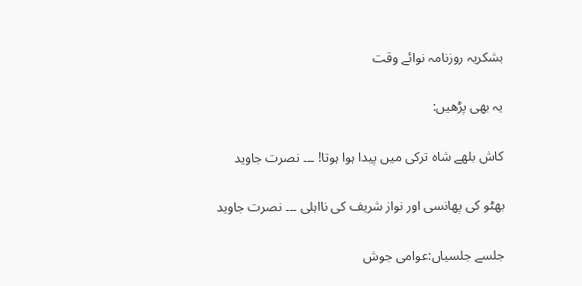بشکریہ روزنامہ نوائے وقت

یہ بھی پڑھیں:

کاش بلھے شاہ ترکی میں پیدا ہوا ہوتا! ۔۔۔ نصرت جاوید

بھٹو کی پھانسی اور نواز شریف کی نااہلی ۔۔۔ نصرت جاوید

جلسے جلسیاں:عوامی جوش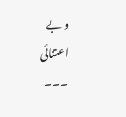و بے اعتنائی ۔۔۔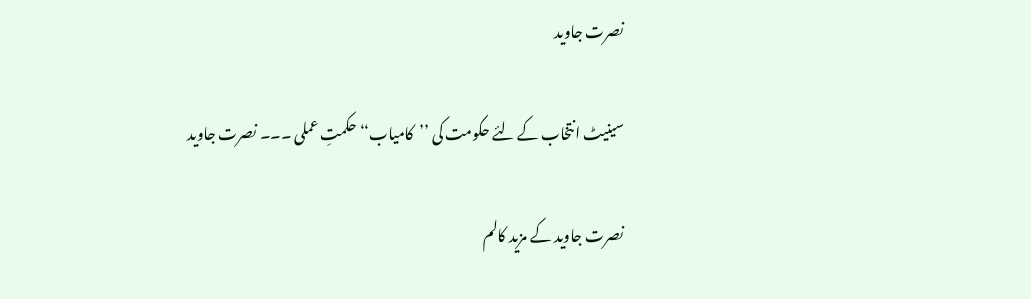نصرت جاوید

سینیٹ انتخاب کے لئے حکومت کی ’’کامیاب‘‘ حکمتِ عملی ۔۔۔ نصرت جاوید

نصرت جاوید کے مزید کالم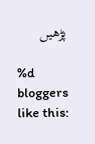پڑھیں

%d bloggers like this: